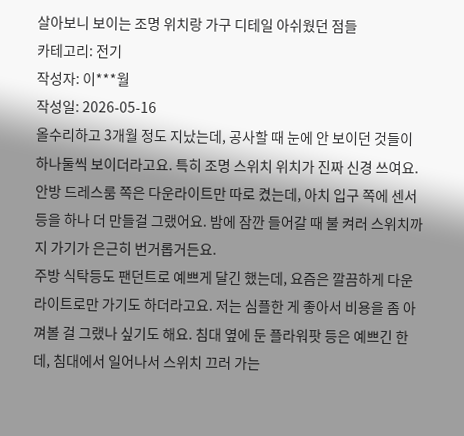살아보니 보이는 조명 위치랑 가구 디테일 아쉬웠던 점들
카테고리: 전기
작성자: 이***월
작성일: 2026-05-16
올수리하고 3개월 정도 지났는데, 공사할 때 눈에 안 보이던 것들이 하나둘씩 보이더라고요. 특히 조명 스위치 위치가 진짜 신경 쓰여요. 안방 드레스룸 쪽은 다운라이트만 따로 켰는데, 아치 입구 쪽에 센서등을 하나 더 만들걸 그랬어요. 밤에 잠깐 들어갈 때 불 켜러 스위치까지 가기가 은근히 번거롭거든요.
주방 식탁등도 팬던트로 예쁘게 달긴 했는데, 요즘은 깔끔하게 다운라이트로만 가기도 하더라고요. 저는 심플한 게 좋아서 비용을 좀 아껴볼 걸 그랬나 싶기도 해요. 침대 옆에 둔 플라워팟 등은 예쁘긴 한데, 침대에서 일어나서 스위치 끄러 가는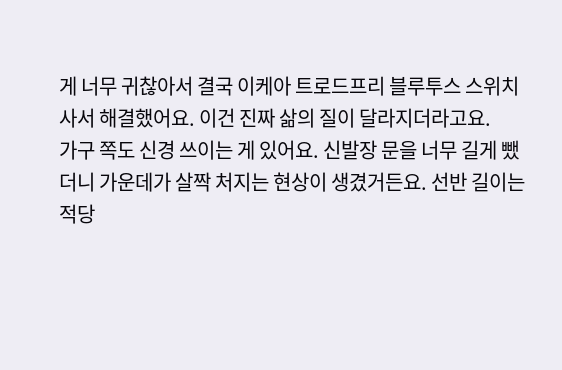게 너무 귀찮아서 결국 이케아 트로드프리 블루투스 스위치 사서 해결했어요. 이건 진짜 삶의 질이 달라지더라고요.
가구 쪽도 신경 쓰이는 게 있어요. 신발장 문을 너무 길게 뺐더니 가운데가 살짝 처지는 현상이 생겼거든요. 선반 길이는 적당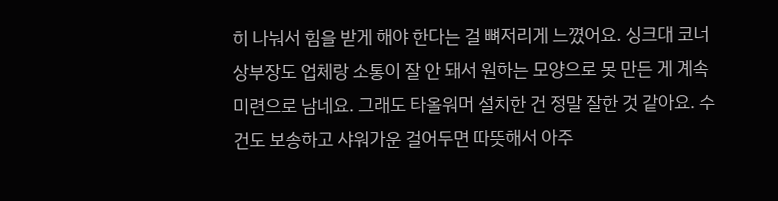히 나눠서 힘을 받게 해야 한다는 걸 뼈저리게 느꼈어요. 싱크대 코너 상부장도 업체랑 소통이 잘 안 돼서 원하는 모양으로 못 만든 게 계속 미련으로 남네요. 그래도 타올워머 설치한 건 정말 잘한 것 같아요. 수건도 보송하고 샤워가운 걸어두면 따뜻해서 아주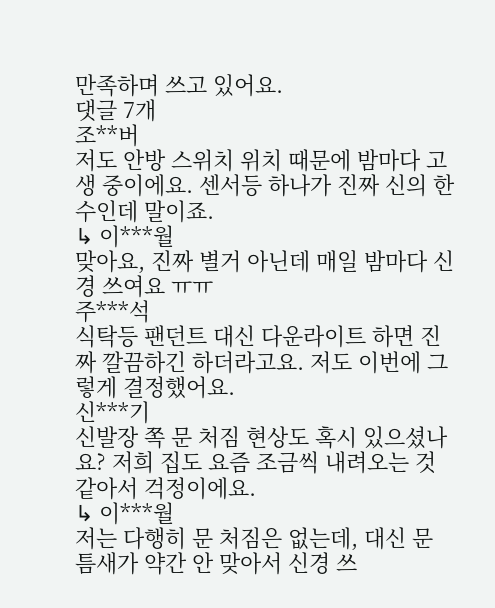만족하며 쓰고 있어요.
댓글 7개
조**버
저도 안방 스위치 위치 때문에 밤마다 고생 중이에요. 센서등 하나가 진짜 신의 한 수인데 말이죠.
↳ 이***월
맞아요, 진짜 별거 아닌데 매일 밤마다 신경 쓰여요 ㅠㅠ
주***석
식탁등 팬던트 대신 다운라이트 하면 진짜 깔끔하긴 하더라고요. 저도 이번에 그렇게 결정했어요.
신***기
신발장 쪽 문 처짐 현상도 혹시 있으셨나요? 저희 집도 요즘 조금씩 내려오는 것 같아서 걱정이에요.
↳ 이***월
저는 다행히 문 처짐은 없는데, 대신 문 틈새가 약간 안 맞아서 신경 쓰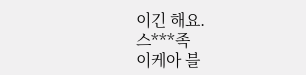이긴 해요.
스***족
이케아 블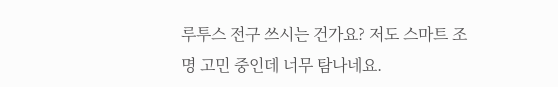루투스 전구 쓰시는 건가요? 저도 스마트 조명 고민 중인데 너무 탐나네요.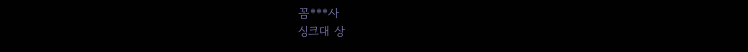꼼***사
싱크대 상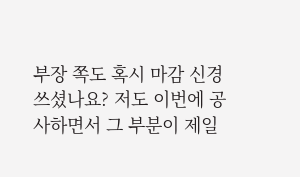부장 쪽도 혹시 마감 신경 쓰셨나요? 저도 이번에 공사하면서 그 부분이 제일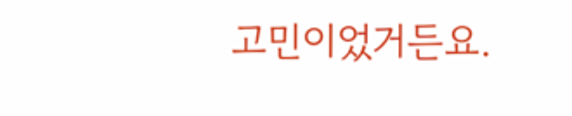고민이었거든요.